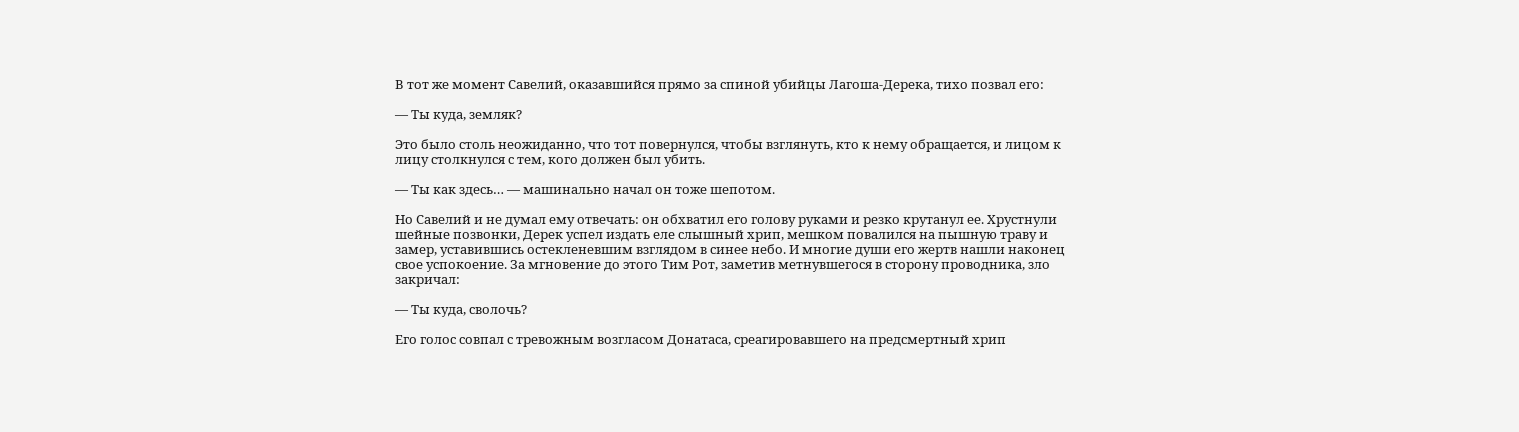В тот же момент Савелий, оказавшийся прямо за спиной убийцы Лагоша-Дерека, тихо позвал его:

— Ты куда, земляк?

Это было столь неожиданно, что тот повернулся, чтобы взглянуть, кто к нему обращается, и лицом к лицу столкнулся с тем, кого должен был убить.

— Ты как здесь… — машинально начал он тоже шепотом.

Но Савелий и не думал ему отвечать: он обхватил его голову руками и резко крутанул ее. Хрустнули шейные позвонки, Дерек успел издать еле слышный хрип, мешком повалился на пышную траву и замер, уставившись остекленевшим взглядом в синее небо. И многие души его жертв нашли наконец свое успокоение. За мгновение до этого Тим Рот, заметив метнувшегося в сторону проводника, зло закричал:

— Ты куда, сволочь?

Его голос совпал с тревожным возгласом Донатаса, среагировавшего на предсмертный хрип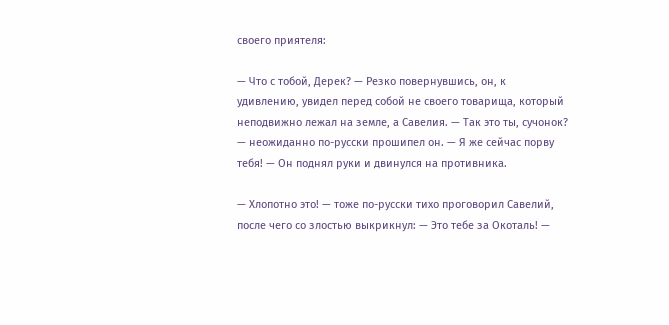своего приятеля:

— Что с тобой, Дерек? — Резко повернувшись, он, к удивлению, увидел перед собой не своего товарища, который неподвижно лежал на земле, а Савелия. — Так это ты, сучонок? — неожиданно по-русски прошипел он. — Я же сейчас порву тебя! — Он поднял руки и двинулся на противника.

— Хлопотно это! — тоже по-русски тихо проговорил Савелий, после чего со злостью выкрикнул: — Это тебе за Окоталь! —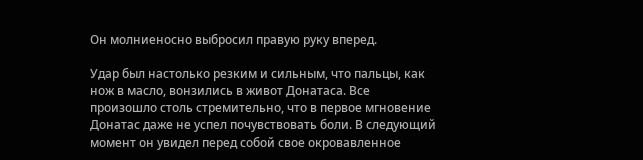Он молниеносно выбросил правую руку вперед.

Удар был настолько резким и сильным, что пальцы, как нож в масло, вонзились в живот Донатаса. Все произошло столь стремительно, что в первое мгновение Донатас даже не успел почувствовать боли. В следующий момент он увидел перед собой свое окровавленное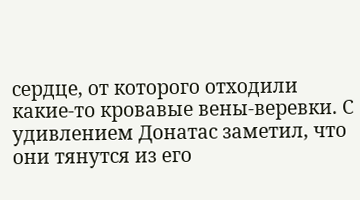сердце, от которого отходили какие-то кровавые вены-веревки. С удивлением Донатас заметил, что они тянутся из его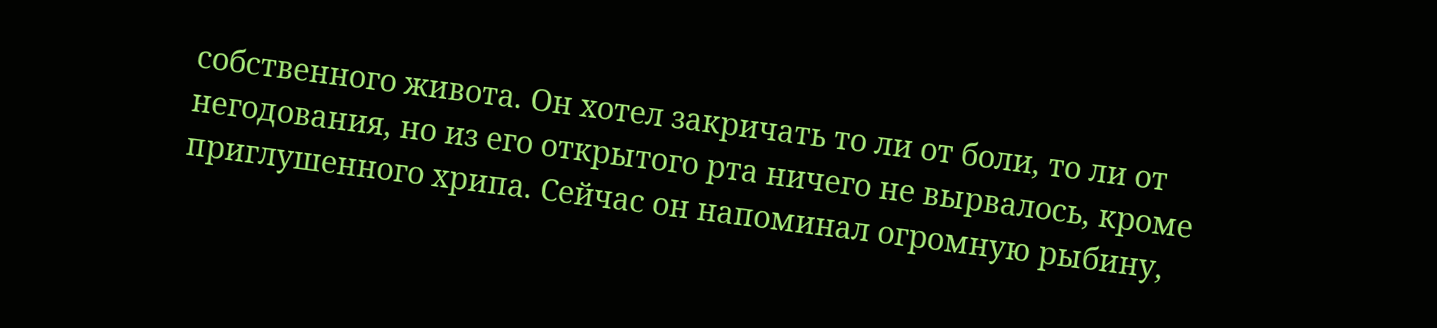собственного живота. Он хотел закричать то ли от боли, то ли от негодования, но из его открытого рта ничего не вырвалось, кроме приглушенного хрипа. Сейчас он напоминал огромную рыбину,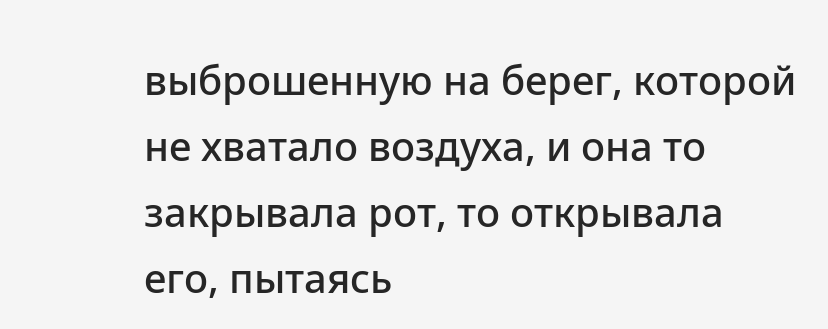выброшенную на берег, которой не хватало воздуха, и она то закрывала рот, то открывала его, пытаясь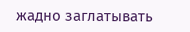жадно заглатывать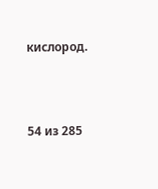кислород.



54 из 285